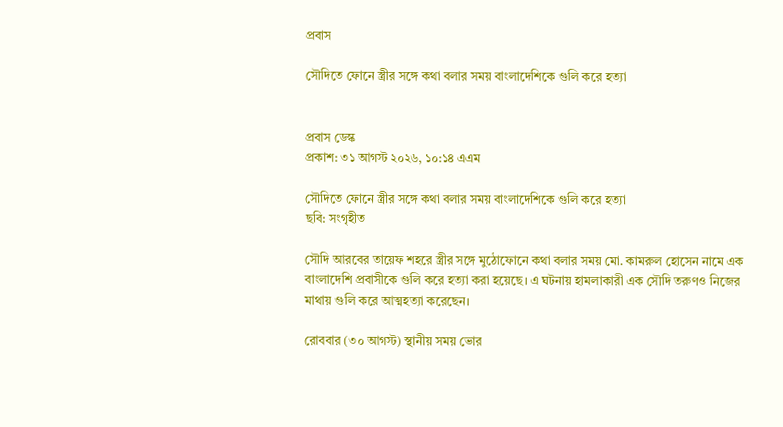প্রবাস

সৌদিতে ফোনে স্ত্রীর সঙ্গে কথা বলার সময় বাংলাদেশিকে গুলি করে হত্যা


প্রবাস ডেস্ক
প্রকাশ: ৩১ আগস্ট ২০২৬, ১০:১৪ এএম

সৌদিতে ফোনে স্ত্রীর সঙ্গে কথা বলার সময় বাংলাদেশিকে গুলি করে হত্যা
ছবি: সংগৃহীত

সৌদি আরবের তায়েফ শহরে স্ত্রীর সঙ্গে মুঠোফোনে কথা বলার সময় মো. কামরুল হোসেন নামে এক বাংলাদেশি প্রবাসীকে গুলি করে হত্যা করা হয়েছে। এ ঘটনায় হামলাকারী এক সৌদি তরুণও নিজের মাথায় গুলি করে আত্মহত্যা করেছেন।

রোববার (৩০ আগস্ট) স্থানীয় সময় ভোর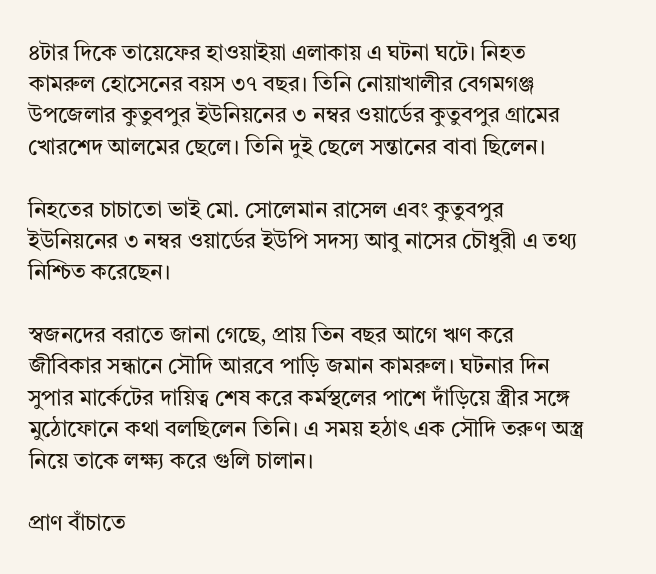৪টার দিকে তায়েফের হাওয়াইয়া এলাকায় এ ঘটনা ঘটে। নিহত কামরুল হোসেনের বয়স ৩৭ বছর। তিনি নোয়াখালীর বেগমগঞ্জ উপজেলার কুতুবপুর ইউনিয়নের ৩ নম্বর ওয়ার্ডের কুতুবপুর গ্রামের খোরশেদ আলমের ছেলে। তিনি দুই ছেলে সন্তানের বাবা ছিলেন।

নিহতের চাচাতো ভাই মো. সোলেমান রাসেল এবং কুতুবপুর ইউনিয়নের ৩ নম্বর ওয়ার্ডের ইউপি সদস্য আবু নাসের চৌধুরী এ তথ্য নিশ্চিত করেছেন।

স্বজনদের বরাতে জানা গেছে, প্রায় তিন বছর আগে ঋণ করে জীবিকার সন্ধানে সৌদি আরবে পাড়ি জমান কামরুল। ঘটনার দিন সুপার মার্কেটের দায়িত্ব শেষ করে কর্মস্থলের পাশে দাঁড়িয়ে স্ত্রীর সঙ্গে মুঠোফোনে কথা বলছিলেন তিনি। এ সময় হঠাৎ এক সৌদি তরুণ অস্ত্র নিয়ে তাকে লক্ষ্য করে গুলি চালান।

প্রাণ বাঁচাতে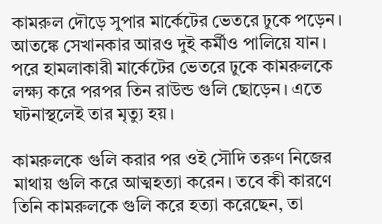কামরুল দৌড়ে সুপার মার্কেটের ভেতরে ঢুকে পড়েন। আতঙ্কে সেখানকার আরও দুই কর্মীও পালিয়ে যান। পরে হামলাকারী মার্কেটের ভেতরে ঢুকে কামরুলকে লক্ষ্য করে পরপর তিন রাউন্ড গুলি ছোড়েন। এতে ঘটনাস্থলেই তার মৃত্যু হয়।

কামরুলকে গুলি করার পর ওই সৌদি তরুণ নিজের মাথায় গুলি করে আত্মহত্যা করেন। তবে কী কারণে তিনি কামরুলকে গুলি করে হত্যা করেছেন, তা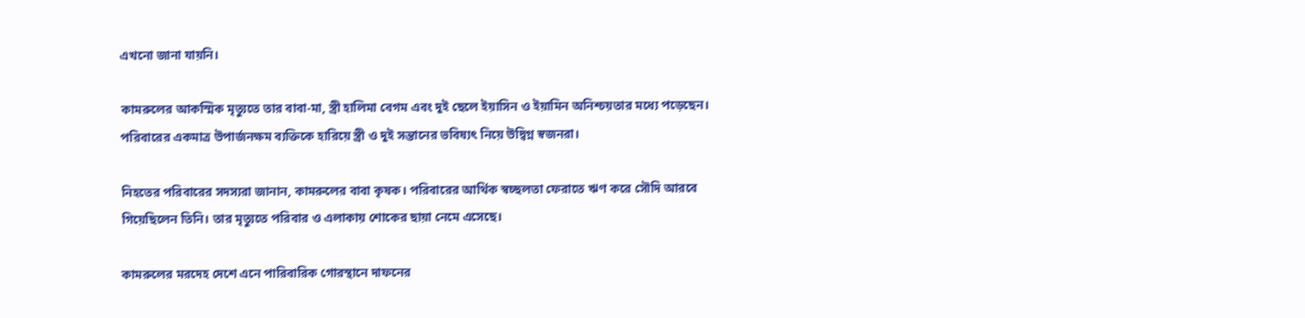এখনো জানা যায়নি।

কামরুলের আকস্মিক মৃত্যুতে তার বাবা-মা, স্ত্রী হালিমা বেগম এবং দুই ছেলে ইয়াসিন ও ইয়ামিন অনিশ্চয়তার মধ্যে পড়েছেন। পরিবারের একমাত্র উপার্জনক্ষম ব্যক্তিকে হারিয়ে স্ত্রী ও দুই সন্তানের ভবিষ্যৎ নিয়ে উদ্বিগ্ন স্বজনরা।

নিহতের পরিবারের সদস্যরা জানান, কামরুলের বাবা কৃষক। পরিবারের আর্থিক স্বচ্ছলতা ফেরাতে ঋণ করে সৌদি আরবে গিয়েছিলেন তিনি। তার মৃত্যুতে পরিবার ও এলাকায় শোকের ছায়া নেমে এসেছে।

কামরুলের মরদেহ দেশে এনে পারিবারিক গোরস্থানে দাফনের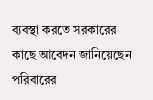ব্যবস্থা করতে সরকারের কাছে আবেদন জানিয়েছেন পরিবারের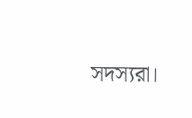সদস্যরা।